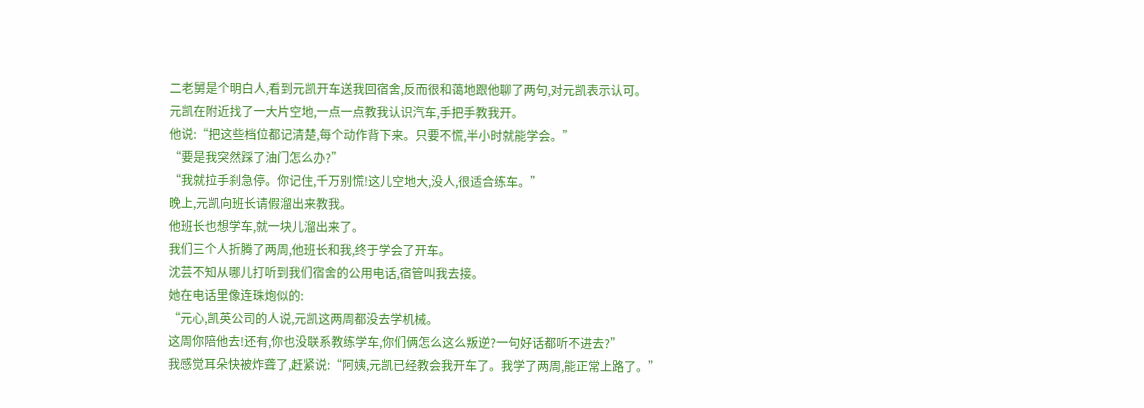二老舅是个明白人,看到元凯开车送我回宿舍,反而很和蔼地跟他聊了两句,对元凯表示认可。
元凯在附近找了一大片空地,一点一点教我认识汽车,手把手教我开。
他说:“把这些档位都记清楚,每个动作背下来。只要不慌,半小时就能学会。”
“要是我突然踩了油门怎么办?”
“我就拉手刹急停。你记住,千万别慌!这儿空地大,没人,很适合练车。”
晚上,元凯向班长请假溜出来教我。
他班长也想学车,就一块儿溜出来了。
我们三个人折腾了两周,他班长和我,终于学会了开车。
沈芸不知从哪儿打听到我们宿舍的公用电话,宿管叫我去接。
她在电话里像连珠炮似的:
“元心,凯英公司的人说,元凯这两周都没去学机械。
这周你陪他去!还有,你也没联系教练学车,你们俩怎么这么叛逆?一句好话都听不进去?”
我感觉耳朵快被炸聋了,赶紧说:“阿姨,元凯已经教会我开车了。我学了两周,能正常上路了。”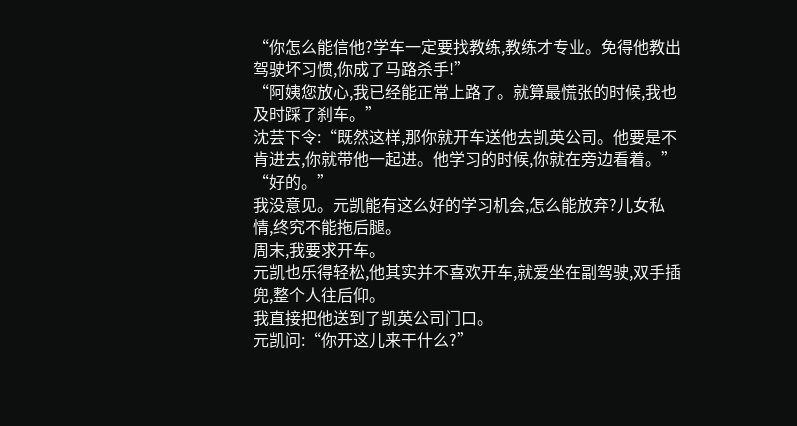“你怎么能信他?学车一定要找教练,教练才专业。免得他教出驾驶坏习惯,你成了马路杀手!”
“阿姨您放心,我已经能正常上路了。就算最慌张的时候,我也及时踩了刹车。”
沈芸下令:“既然这样,那你就开车送他去凯英公司。他要是不肯进去,你就带他一起进。他学习的时候,你就在旁边看着。”
“好的。”
我没意见。元凯能有这么好的学习机会,怎么能放弃?儿女私情,终究不能拖后腿。
周末,我要求开车。
元凯也乐得轻松,他其实并不喜欢开车,就爱坐在副驾驶,双手插兜,整个人往后仰。
我直接把他送到了凯英公司门口。
元凯问:“你开这儿来干什么?”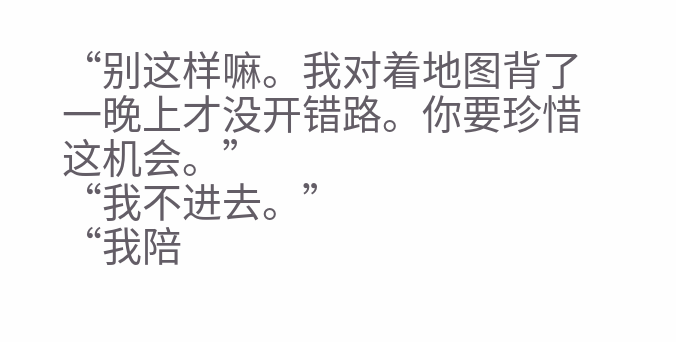“别这样嘛。我对着地图背了一晚上才没开错路。你要珍惜这机会。”
“我不进去。”
“我陪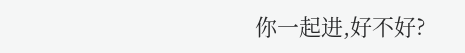你一起进,好不好?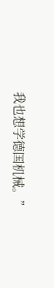我也想学德国机械。”